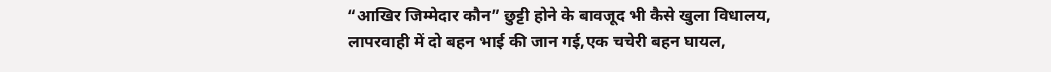“आखिर जिम्मेदार कौन” छुट्टी होने के बावजूद भी कैसे खुला विधालय,
लापरवाही में दो बहन भाई की जान गई,एक चचेरी बहन घायल,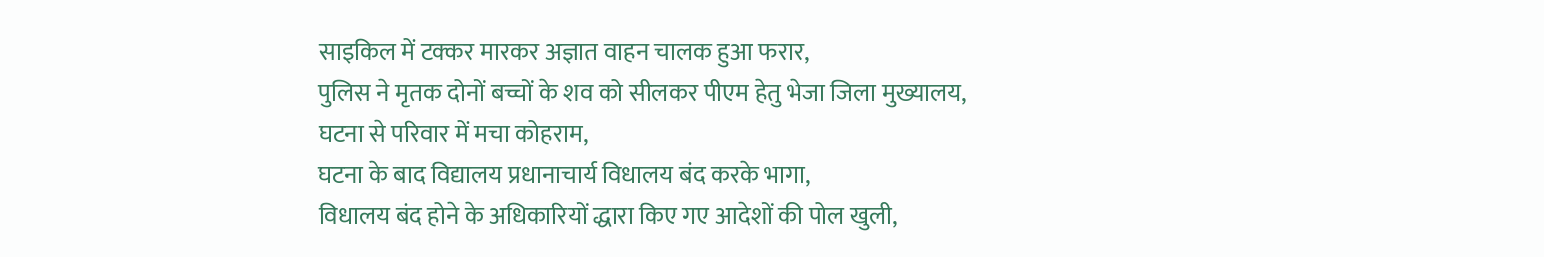साइकिल में टक्कर मारकर अज्ञात वाहन चालक हुआ फरार,
पुलिस ने मृतक दोनों बच्चों के शव को सीलकर पीएम हेतु भेजा जिला मुख्यालय,
घटना से परिवार में मचा कोहराम,
घटना के बाद विद्यालय प्रधानाचार्य विधालय बंद करके भागा,
विधालय बंद होने के अधिकारियों द्धारा किए गए आदेशों की पोल खुली,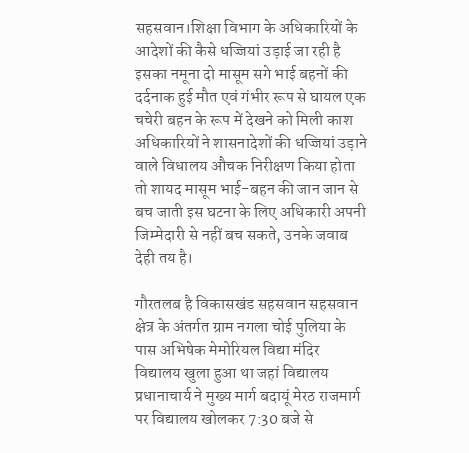सहसवान।शिक्षा विभाग के अधिकारियों के आदेशों की कैसे धज्जियां उड़ाई जा रही है इसका नमूना दो मासूम सगे भाई बहनों की दर्दनाक हुई मौत एवं गंभीर रूप से घायल एक चचेरी बहन के रूप में देखने को मिली काश अधिकारियों ने शासनादेशों की धज्जियां उड़ाने वाले विधालय औचक निरीक्षण किया होता तो शायद मासूम भाई-बहन की जान जान से बच जाती इस घटना के लिए अधिकारी अपनी जिम्मेदारी से नहीं बच सकते, उनके जवाब देही तय है।

गौरतलब है विकासखंड सहसवान सहसवान क्षेत्र के अंतर्गत ग्राम नगला चोई पुलिया के पास अभिषेक मेमोरियल विद्या मंदिर विद्यालय खुला हुआ था जहां विद्यालय प्रधानाचार्य ने मुख्य मार्ग बदायूं मेरठ राजमार्ग पर विद्यालय खोलकर 7:30 बजे से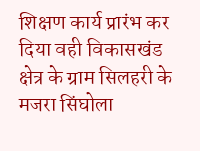शिक्षण कार्य प्रारंभ कर दिया वही विकासखंड क्षेत्र के ग्राम सिलहरी के मजरा सिंघोला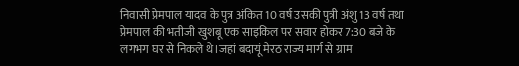निवासी प्रेमपाल यादव के पुत्र अंकित 10 वर्ष उसकी पुत्री अंशु 13 वर्ष तथा प्रेमपाल की भतीजी खुशबू एक साइकिल पर सवार होकर 7:30 बजे के लगभग घर से निकले थे।जहां बदायूं मेरठ राज्य मार्ग से ग्राम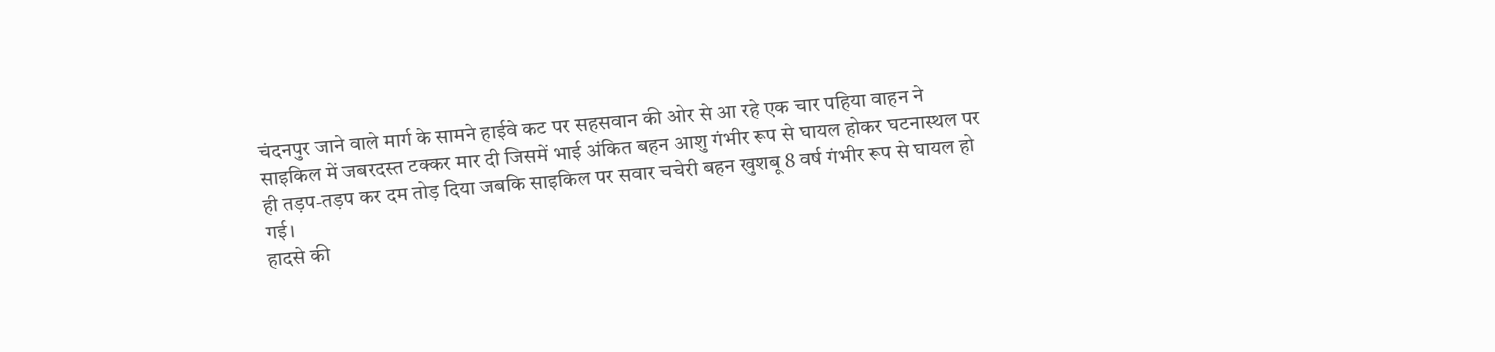चंदनपुर जाने वाले मार्ग के सामने हाईवे कट पर सहसवान की ओर से आ रहे एक चार पहिया वाहन ने साइकिल में जबरदस्त टक्कर मार दी जिसमें भाई अंकित बहन आशु गंभीर रूप से घायल होकर घटनास्थल पर ही तड़प-तड़प कर दम तोड़ दिया जबकि साइकिल पर सवार चचेरी बहन खुशबू 8 वर्ष गंभीर रूप से घायल हो गई।
हादसे की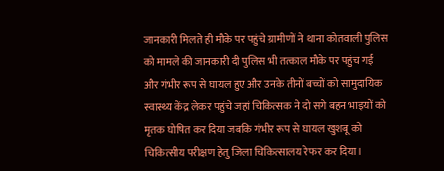जानकारी मिलते ही मौके पर पहुंचे ग्रामीणों ने थाना कोतवाली पुलिस को मामले की जानकारी दी पुलिस भी तत्काल मौके पर पहुंच गई और गंभीर रूप से घायल हुए और उनके तीनों बच्चों को सामुदायिक स्वास्थ्य केंद्र लेकर पहुंचे जहां चिकित्सक ने दो सगे बहन भाइयों को मृतक घोषित कर दिया जबकि गंभीर रूप से घायल खुशबू को चिकित्सीय परीक्षण हेतु जिला चिकित्सालय रेफर कर दिया।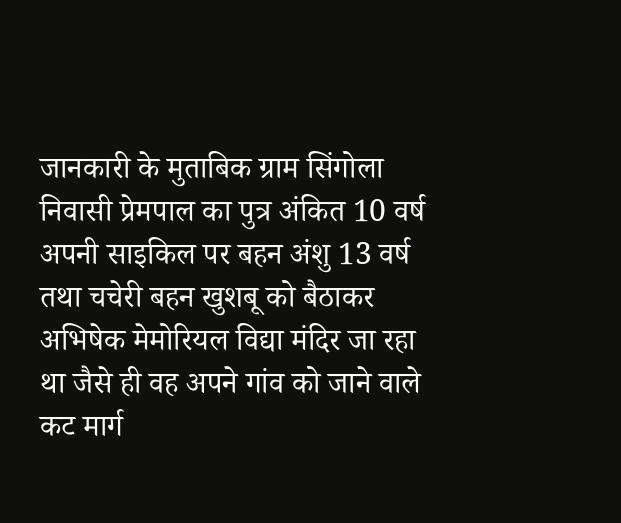जानकारी के मुताबिक ग्राम सिंगोला निवासी प्रेमपाल का पुत्र अंकित 10 वर्ष अपनी साइकिल पर बहन अंशु 13 वर्ष तथा चचेरी बहन खुशबू को बैठाकर अभिषेक मेमोरियल विद्या मंदिर जा रहा था जैसे ही वह अपने गांव को जाने वाले कट मार्ग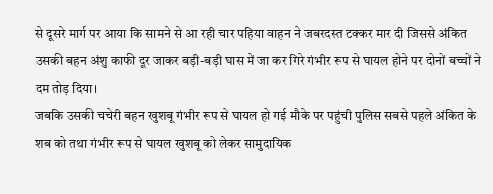से दूसरे मार्ग पर आया कि सामने से आ रही चार पहिया वाहन ने जबरदस्त टक्कर मार दी जिससे अंकित उसकी बहन अंशु काफी दूर जाकर बड़ी-बड़ी घास में जा कर गिरे गंभीर रूप से घायल होने पर दोनों बच्चों ने दम तोड़ दिया।
जबकि उसकी चचेरी बहन खुशबू गंभीर रूप से घायल हो गई मौके पर पहुंची पुलिस सबसे पहले अंकित के शब को तथा गंभीर रूप से घायल खुशबू को लेकर सामुदायिक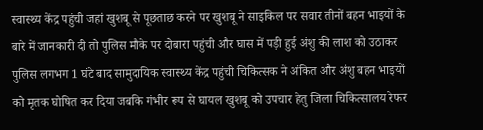स्वास्थ्य केंद्र पहुंची जहां खुशबू से पूछताछ करने पर खुशबू ने साइकिल पर सवार तीनों बहन भाइयों के बारे में जानकारी दी तो पुलिस मौके पर दोबारा पहुंची और घास में पड़ी हुई अंशु की लाश को उठाकर पुलिस लगभग 1 घंटे बाद सामुदायिक स्वास्थ्य केंद्र पहुंची चिकित्सक ने अंकित और अंशु बहन भाइयों को मृतक घोषित कर दिया जबकि गंभीर रूप से घायल खुशबू को उपचार हेतु जिला चिकित्सालय रेफर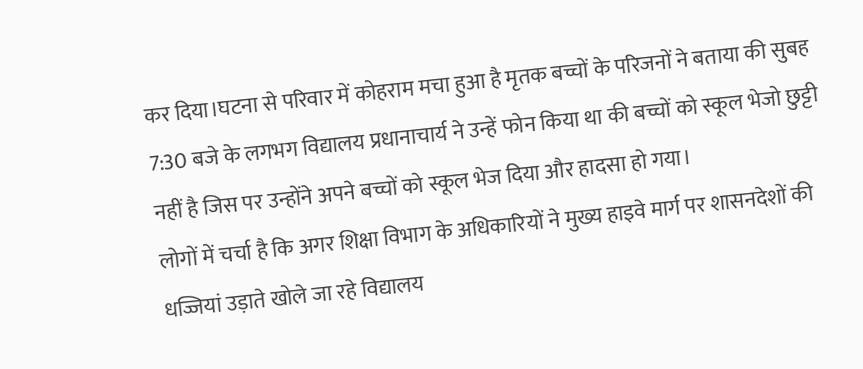कर दिया।घटना से परिवार में कोहराम मचा हुआ है मृतक बच्चों के परिजनों ने बताया की सुबह 7:30 बजे के लगभग विद्यालय प्रधानाचार्य ने उन्हें फोन किया था की बच्चों को स्कूल भेजो छुट्टी नहीं है जिस पर उन्होंने अपने बच्चों को स्कूल भेज दिया और हादसा हो गया।
लोगों में चर्चा है कि अगर शिक्षा विभाग के अधिकारियों ने मुख्य हाइवे मार्ग पर शासनदेशों की धज्जियां उड़ाते खोले जा रहे विद्यालय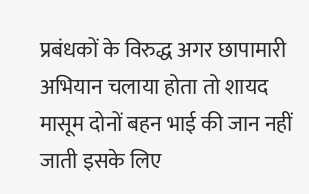प्रबंधकों के विरुद्ध अगर छापामारी अभियान चलाया होता तो शायद मासूम दोनों बहन भाई की जान नहीं जाती इसके लिए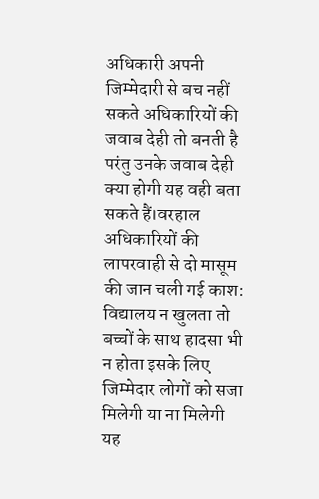अधिकारी अपनी जिम्मेदारी से बच नहीं सकते अधिकारियों की जवाब देही तो बनती है परंतु उनके जवाब देही क्या होगी यह वही बता सकते हैं।वरहाल अधिकारियों की लापरवाही से दो मासूम की जान चली गई काश: विद्यालय न खुलता तो बच्चों के साथ हादसा भी न होता इसके लिए जिम्मेदार लोगों को सजा मिलेगी या ना मिलेगी यह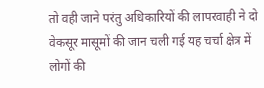तो वही जाने परंतु अधिकारियों की लापरवाही ने दो वेकसूर मासूमों की जान चली गई यह चर्चा क्षेत्र में लोगों की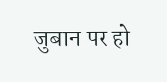जुबान पर हो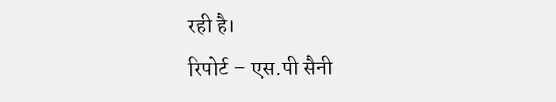रही है।
रिपोर्ट – एस.पी सैनी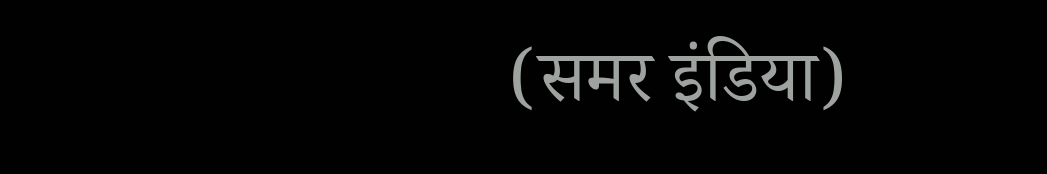(समर इंडिया)